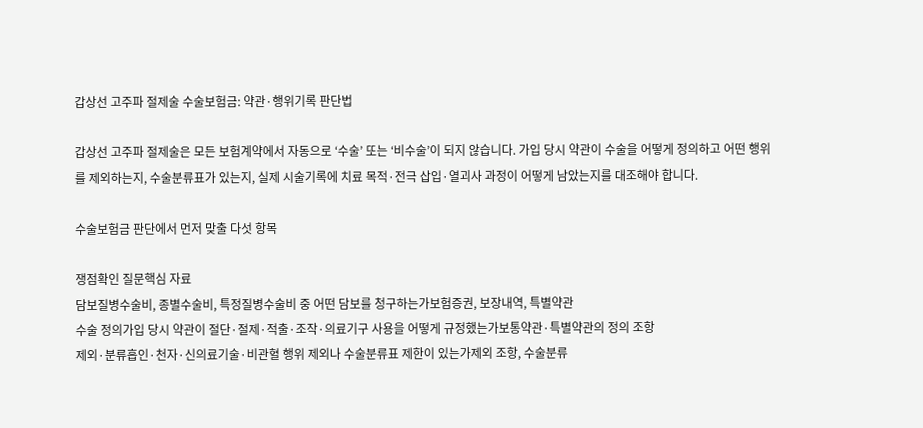갑상선 고주파 절제술 수술보험금: 약관·행위기록 판단법

갑상선 고주파 절제술은 모든 보험계약에서 자동으로 ‘수술’ 또는 ‘비수술’이 되지 않습니다. 가입 당시 약관이 수술을 어떻게 정의하고 어떤 행위를 제외하는지, 수술분류표가 있는지, 실제 시술기록에 치료 목적·전극 삽입·열괴사 과정이 어떻게 남았는지를 대조해야 합니다.

수술보험금 판단에서 먼저 맞출 다섯 항목

쟁점확인 질문핵심 자료
담보질병수술비, 종별수술비, 특정질병수술비 중 어떤 담보를 청구하는가보험증권, 보장내역, 특별약관
수술 정의가입 당시 약관이 절단·절제·적출·조작·의료기구 사용을 어떻게 규정했는가보통약관·특별약관의 정의 조항
제외·분류흡인·천자·신의료기술·비관혈 행위 제외나 수술분류표 제한이 있는가제외 조항, 수술분류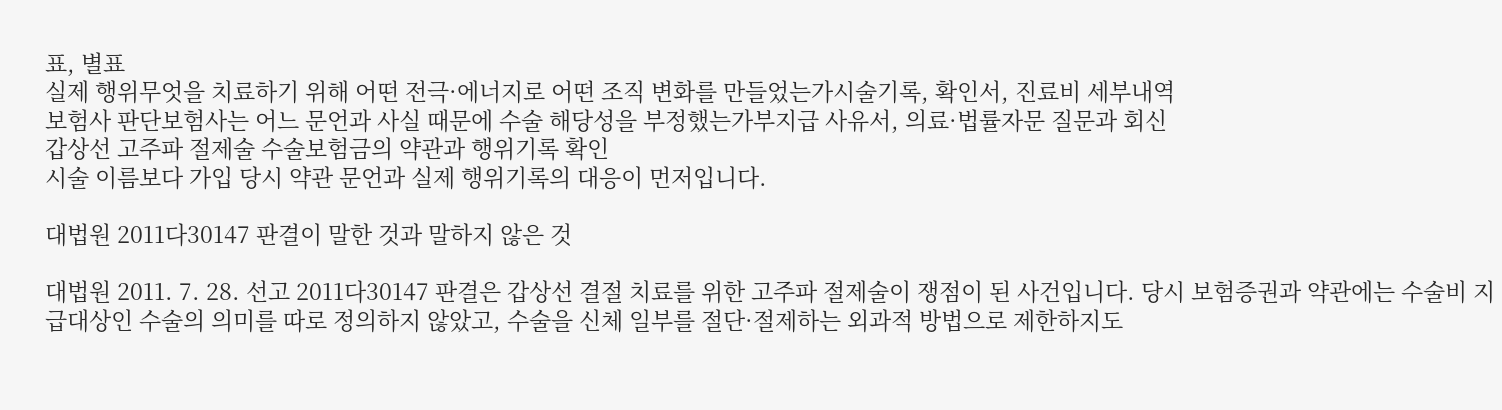표, 별표
실제 행위무엇을 치료하기 위해 어떤 전극·에너지로 어떤 조직 변화를 만들었는가시술기록, 확인서, 진료비 세부내역
보험사 판단보험사는 어느 문언과 사실 때문에 수술 해당성을 부정했는가부지급 사유서, 의료·법률자문 질문과 회신
갑상선 고주파 절제술 수술보험금의 약관과 행위기록 확인
시술 이름보다 가입 당시 약관 문언과 실제 행위기록의 대응이 먼저입니다.

대법원 2011다30147 판결이 말한 것과 말하지 않은 것

대법원 2011. 7. 28. 선고 2011다30147 판결은 갑상선 결절 치료를 위한 고주파 절제술이 쟁점이 된 사건입니다. 당시 보험증권과 약관에는 수술비 지급대상인 수술의 의미를 따로 정의하지 않았고, 수술을 신체 일부를 절단·절제하는 외과적 방법으로 제한하지도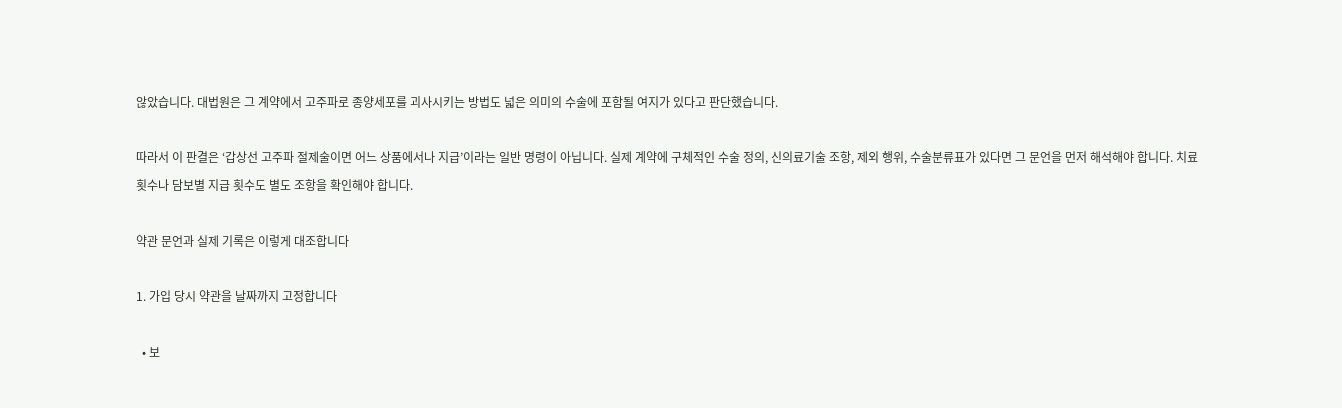않았습니다. 대법원은 그 계약에서 고주파로 종양세포를 괴사시키는 방법도 넓은 의미의 수술에 포함될 여지가 있다고 판단했습니다.

따라서 이 판결은 ‘갑상선 고주파 절제술이면 어느 상품에서나 지급’이라는 일반 명령이 아닙니다. 실제 계약에 구체적인 수술 정의, 신의료기술 조항, 제외 행위, 수술분류표가 있다면 그 문언을 먼저 해석해야 합니다. 치료 횟수나 담보별 지급 횟수도 별도 조항을 확인해야 합니다.

약관 문언과 실제 기록은 이렇게 대조합니다

1. 가입 당시 약관을 날짜까지 고정합니다

  • 보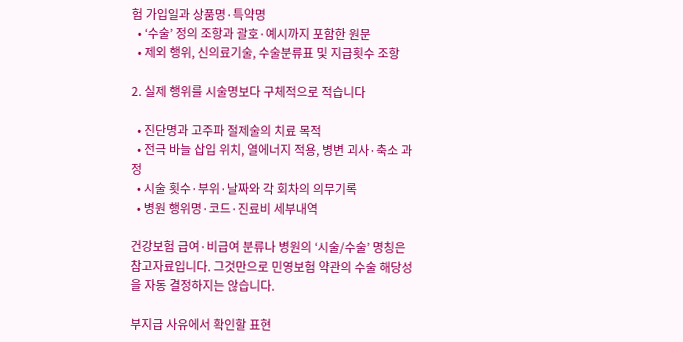험 가입일과 상품명·특약명
  • ‘수술’ 정의 조항과 괄호·예시까지 포함한 원문
  • 제외 행위, 신의료기술, 수술분류표 및 지급횟수 조항

2. 실제 행위를 시술명보다 구체적으로 적습니다

  • 진단명과 고주파 절제술의 치료 목적
  • 전극 바늘 삽입 위치, 열에너지 적용, 병변 괴사·축소 과정
  • 시술 횟수·부위·날짜와 각 회차의 의무기록
  • 병원 행위명·코드·진료비 세부내역

건강보험 급여·비급여 분류나 병원의 ‘시술/수술’ 명칭은 참고자료입니다. 그것만으로 민영보험 약관의 수술 해당성을 자동 결정하지는 않습니다.

부지급 사유에서 확인할 표현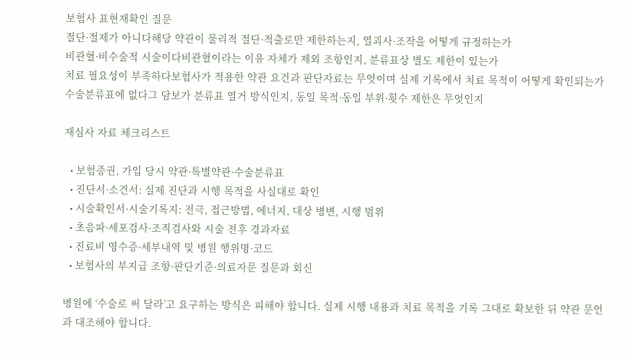보험사 표현재확인 질문
절단·절제가 아니다해당 약관이 물리적 절단·적출로만 제한하는지, 열괴사·조작을 어떻게 규정하는가
비관혈·비수술적 시술이다비관혈이라는 이유 자체가 제외 조항인지, 분류표상 별도 제한이 있는가
치료 필요성이 부족하다보험사가 적용한 약관 요건과 판단자료는 무엇이며 실제 기록에서 치료 목적이 어떻게 확인되는가
수술분류표에 없다그 담보가 분류표 열거 방식인지, 동일 목적·동일 부위·횟수 제한은 무엇인지

재심사 자료 체크리스트

  • 보험증권, 가입 당시 약관·특별약관·수술분류표
  • 진단서·소견서: 실제 진단과 시행 목적을 사실대로 확인
  • 시술확인서·시술기록지: 전극, 접근방법, 에너지, 대상 병변, 시행 범위
  • 초음파·세포검사·조직검사와 시술 전후 경과자료
  • 진료비 영수증·세부내역 및 병원 행위명·코드
  • 보험사의 부지급 조항·판단기준·의료자문 질문과 회신

병원에 ‘수술로 써 달라’고 요구하는 방식은 피해야 합니다. 실제 시행 내용과 치료 목적을 기록 그대로 확보한 뒤 약관 문언과 대조해야 합니다.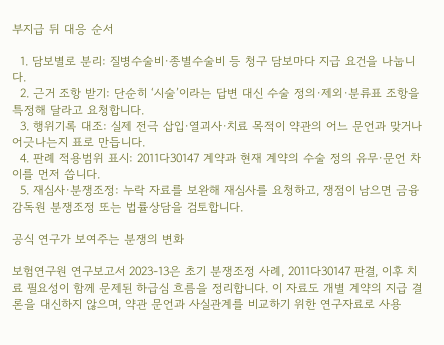부지급 뒤 대응 순서

  1. 담보별로 분리: 질병수술비·종별수술비 등 청구 담보마다 지급 요건을 나눕니다.
  2. 근거 조항 받기: 단순히 ‘시술’이라는 답변 대신 수술 정의·제외·분류표 조항을 특정해 달라고 요청합니다.
  3. 행위기록 대조: 실제 전극 삽입·열괴사·치료 목적이 약관의 어느 문언과 맞거나 어긋나는지 표로 만듭니다.
  4. 판례 적용범위 표시: 2011다30147 계약과 현재 계약의 수술 정의 유무·문언 차이를 먼저 씁니다.
  5. 재심사·분쟁조정: 누락 자료를 보완해 재심사를 요청하고, 쟁점이 남으면 금융감독원 분쟁조정 또는 법률상담을 검토합니다.

공식 연구가 보여주는 분쟁의 변화

보험연구원 연구보고서 2023-13은 초기 분쟁조정 사례, 2011다30147 판결, 이후 치료 필요성이 함께 문제된 하급심 흐름을 정리합니다. 이 자료도 개별 계약의 지급 결론을 대신하지 않으며, 약관 문언과 사실관계를 비교하기 위한 연구자료로 사용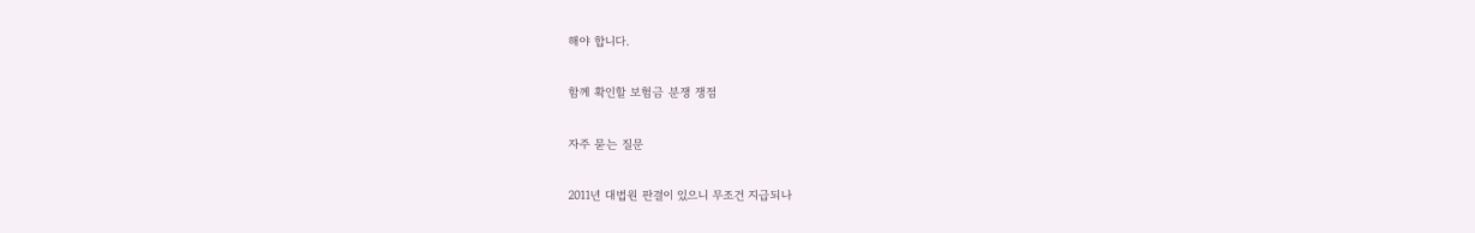해야 합니다.

함께 확인할 보험금 분쟁 쟁점

자주 묻는 질문

2011년 대법원 판결이 있으니 무조건 지급되나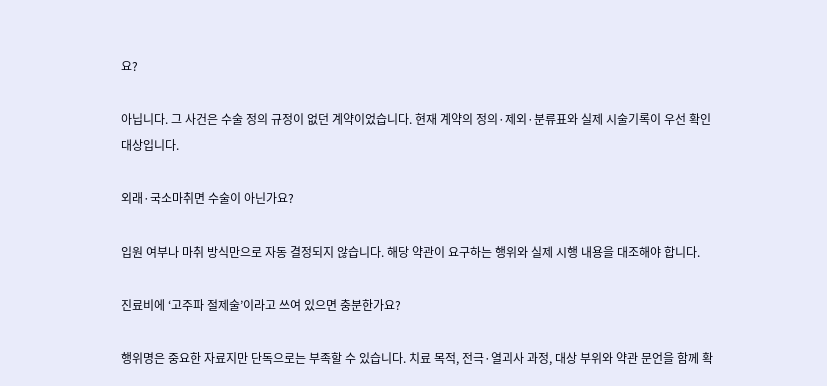요?

아닙니다. 그 사건은 수술 정의 규정이 없던 계약이었습니다. 현재 계약의 정의·제외·분류표와 실제 시술기록이 우선 확인 대상입니다.

외래·국소마취면 수술이 아닌가요?

입원 여부나 마취 방식만으로 자동 결정되지 않습니다. 해당 약관이 요구하는 행위와 실제 시행 내용을 대조해야 합니다.

진료비에 ‘고주파 절제술’이라고 쓰여 있으면 충분한가요?

행위명은 중요한 자료지만 단독으로는 부족할 수 있습니다. 치료 목적, 전극·열괴사 과정, 대상 부위와 약관 문언을 함께 확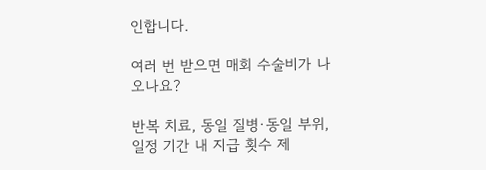인합니다.

여러 번 받으면 매회 수술비가 나오나요?

반복 치료, 동일 질병·동일 부위, 일정 기간 내 지급 횟수 제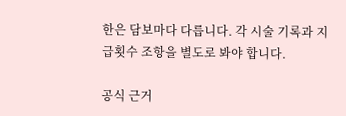한은 담보마다 다릅니다. 각 시술 기록과 지급횟수 조항을 별도로 봐야 합니다.

공식 근거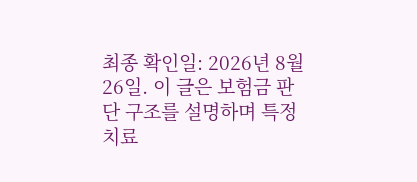최종 확인일: 2026년 8월 26일. 이 글은 보험금 판단 구조를 설명하며 특정 치료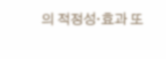의 적정성·효과 또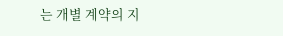는 개별 계약의 지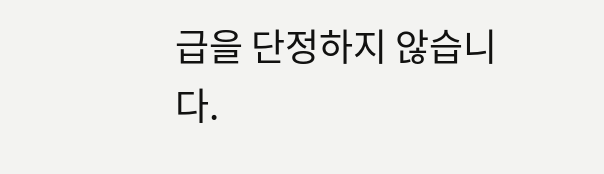급을 단정하지 않습니다.